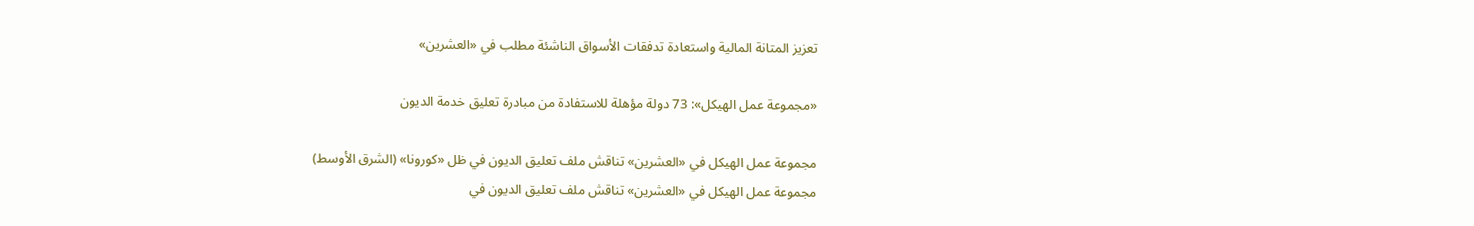تعزيز المتانة المالية واستعادة تدفقات الأسواق الناشئة مطلب في «العشرين»

«مجموعة عمل الهيكل»: 73 دولة مؤهلة للاستفادة من مبادرة تعليق خدمة الديون

مجموعة عمل الهيكل في «العشرين» تناقش ملف تعليق الديون في ظل «كورونا» (الشرق الأوسط)
مجموعة عمل الهيكل في «العشرين» تناقش ملف تعليق الديون في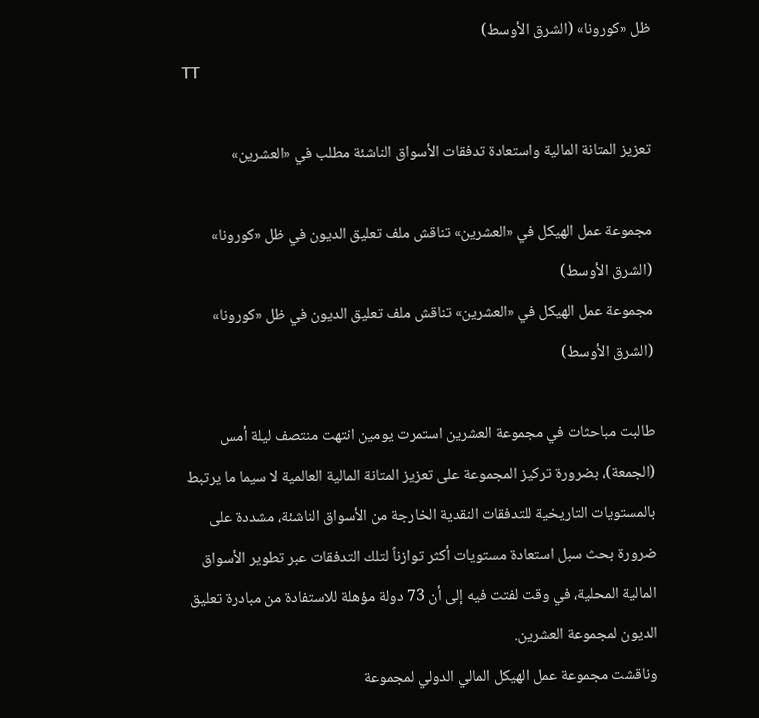ظل «كورونا» (الشرق الأوسط)
TT

تعزيز المتانة المالية واستعادة تدفقات الأسواق الناشئة مطلب في «العشرين»

مجموعة عمل الهيكل في «العشرين» تناقش ملف تعليق الديون في ظل «كورونا» (الشرق الأوسط)
مجموعة عمل الهيكل في «العشرين» تناقش ملف تعليق الديون في ظل «كورونا» (الشرق الأوسط)

طالبت مباحثات في مجموعة العشرين استمرت يومين انتهت منتصف ليلة أمس (الجمعة)، بضرورة تركيز المجموعة على تعزيز المتانة المالية العالمية لا سيما ما يرتبط بالمستويات التاريخية للتدفقات النقدية الخارجة من الأسواق الناشئة، مشددة على ضرورة بحث سبل استعادة مستويات أكثر توازناً لتلك التدفقات عبر تطوير الأسواق المالية المحلية، في وقت لفتت فيه إلى أن 73 دولة مؤهلة للاستفادة من مبادرة تعليق الديون لمجموعة العشرين.
وناقشت مجموعة عمل الهيكل المالي الدولي لمجموعة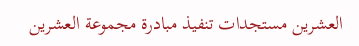العشرين مستجدات تنفيذ مبادرة مجموعة العشرين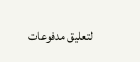لتعليق مدفوعات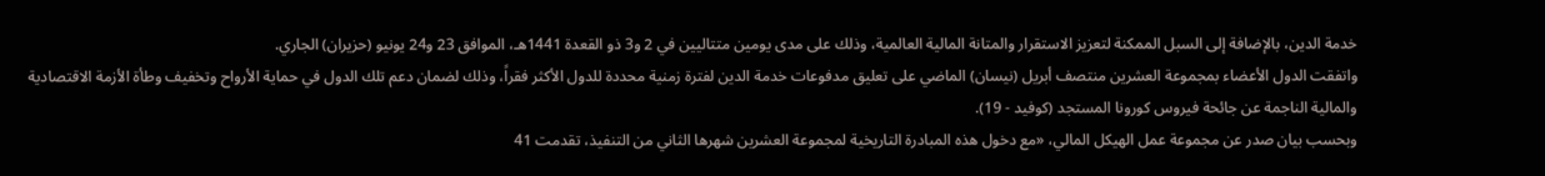خدمة الدين، بالإضافة إلى السبل الممكنة لتعزيز الاستقرار والمتانة المالية العالمية، وذلك على مدى يومين متتاليين في 2 و3 ذو القعدة 1441هـ، الموافق 23 و24 يونيو (حزيران) الجاري.
واتفقت الدول الأعضاء بمجموعة العشرين منتصف أبريل (نيسان) الماضي على تعليق مدفوعات خدمة الدين لفترة زمنية محددة للدول الأكثر فقراً، وذلك لضمان دعم تلك الدول في حماية الأرواح وتخفيف وطأة الأزمة الاقتصادية والمالية الناجمة عن جائحة فيروس كورونا المستجد (كوفيد - 19).
وبحسب بيان صدر عن مجموعة عمل الهيكل المالي، «مع دخول هذه المبادرة التاريخية لمجموعة العشرين شهرها الثاني من التنفيذ، تقدمت 41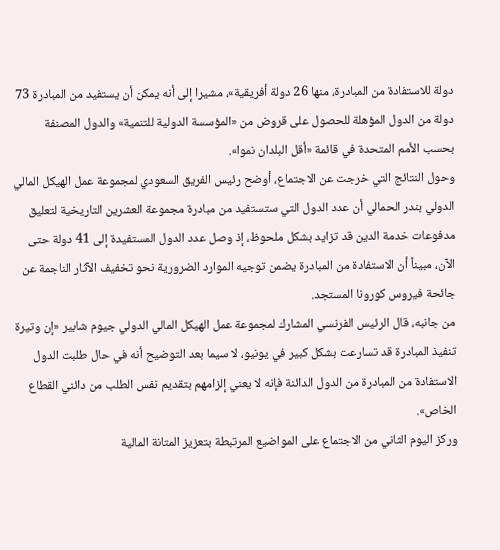دولة للاستفادة من المبادرة، منها 26 دولة أفريقية»، مشيرا إلى أنه يمكن أن يستفيد من المبادرة 73 دولة من الدول المؤهلة للحصول على قروض من «المؤسسة الدولية للتنمية» والدول المصنفة بحسب الأمم المتحدة في قائمة «أقل البلدان نموا».
وحول النتائج التي خرجت عن الاجتماع، أوضح رئيس الفريق السعودي لمجموعة عمل الهيكل المالي الدولي بندر الحمالي أن عدد الدول التي ستستفيد من مبادرة مجموعة العشرين التاريخية لتعليق مدفوعات خدمة الدين قد تزايد بشكل ملحوظ، إذ وصل عدد الدول المستفيدة إلى 41 دولة حتى الآن، مبيناً أن الاستفادة من المبادرة يضمن توجيه الموارد الضرورية نحو تخفيف الآثار الناجمة عن جائحة فيروس كورونا المستجد.
من جانبه، قال الرئيس الفرنسي المشارك لمجموعة عمل الهيكل المالي الدولي جيوم شابير «إن وتيرة تنفيذ المبادرة قد تسارعت بشكل كبير في يونيو، لا سيما بعد التوضيح أنه في حال طلبت الدول الاستفادة من المبادرة من الدول الدائنة فإنه لا يعني إلزامهم بتقديم نفس الطلب من دائني القطاع الخاص».
وركز اليوم الثاني من الاجتماع على المواضيع المرتبطة بتعزيز المتانة المالية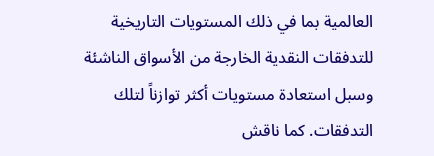العالمية بما في ذلك المستويات التاريخية للتدفقات النقدية الخارجة من الأسواق الناشئة وسبل استعادة مستويات أكثر توازناً لتلك التدفقات. كما ناقش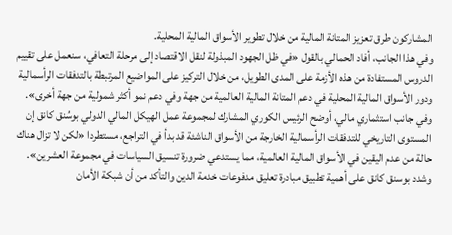المشاركون طرق تعزيز المتانة المالية من خلال تطوير الأسواق المالية المحلية.
وفي هذا الجانب، أفاد الحمالي بالقول «في ظل الجهود المبذولة لنقل الاقتصاد إلى مرحلة التعافي، سنعمل على تقييم الدروس المستفادة من هذه الأزمة على المدى الطويل، من خلال التركيز على المواضيع المرتبطة بالتدفقات الرأسمالية ودور الأسواق المالية المحلية في دعم المتانة المالية العالمية من جهة وفي دعم نمو أكثر شمولية من جهة أخرى».
وفي جانب استثماري مالي، أوضح الرئيس الكوري المشارك لمجموعة عمل الهيكل المالي الدولي بوسُنق كانق إن المستوى التاريخي للتدفقات الرأسمالية الخارجة من الأسواق الناشئة قد بدأ في التراجع، مستطردا «لكن لا تزال هناك حالة من عدم اليقين في الأسواق المالية العالمية، مما يستدعي ضرورة تنسيق السياسات في مجموعة العشرين».
وشدد بوسنق كانق على أهمية تطبيق مبادرة تعليق مدفوعات خدمة الدين والتأكد من أن شبكة الأمان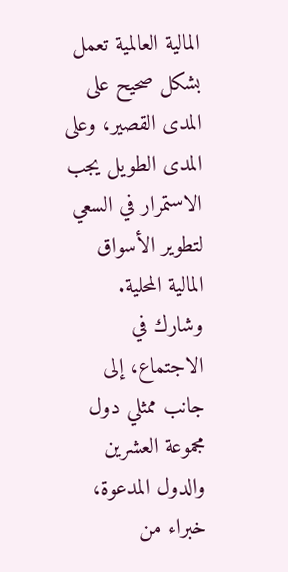المالية العالمية تعمل بشكل صحيح على المدى القصير، وعلى المدى الطويل يجب الاستمرار في السعي لتطوير الأسواق المالية المحلية.
وشارك في الاجتماع، إلى جانب ممثلي دول مجموعة العشرين والدول المدعوة، خبراء من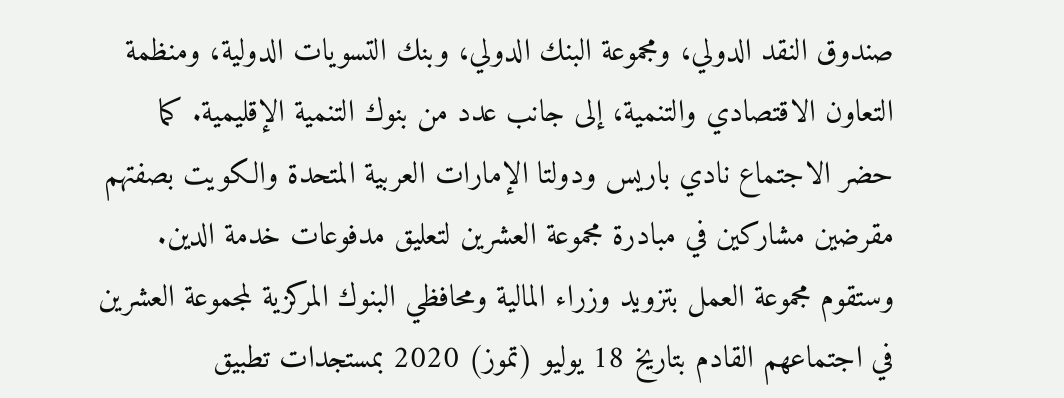صندوق النقد الدولي، ومجموعة البنك الدولي، وبنك التسويات الدولية، ومنظمة التعاون الاقتصادي والتنمية، إلى جانب عدد من بنوك التنمية الإقليمية. كما حضر الاجتماع نادي باريس ودولتا الإمارات العربية المتحدة والكويت بصفتهم مقرضين مشاركين في مبادرة مجموعة العشرين لتعليق مدفوعات خدمة الدين.
وستقوم مجموعة العمل بتزويد وزراء المالية ومحافظي البنوك المركزية لمجموعة العشرين في اجتماعهم القادم بتاريخ 18 يوليو (تموز) 2020 بمستجدات تطبيق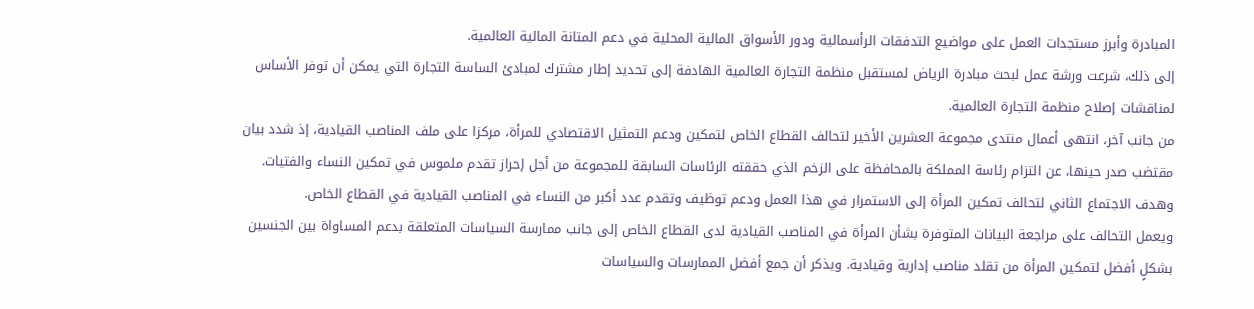المبادرة وأبرز مستجدات العمل على مواضيع التدفقات الرأسمالية ودور الأسواق المالية المحلية في دعم المتانة المالية العالمية.
إلى ذلك، شرعت ورشة عمل لبحث مبادرة الرياض لمستقبل منظمة التجارة العالمية الهادفة إلى تحديد إطار مشترك لمبادئ الساسة التجارة التي يمكن أن توفر الأساس لمناقشات إصلاح منظمة التجارة العالمية.
من جانب آخر، انتهى أعمال منتدى مجموعة العشرين الأخير لتحالف القطاع الخاص لتمكين ودعم التمثيل الاقتصادي للمرأة، مركزا على ملف المناصب القيادية، إذ شدد بيان مقتضب صدر حينها، عن التزام رئاسة المملكة بالمحافظة على الزخم الذي حققته الرئاسات السابقة للمجموعة من أجل إحراز تقدم ملموس في تمكين النساء والفتيات.
وهدف الاجتماع الثاني لتحالف تمكين المرأة إلى الاستمرار في هذا العمل ودعم توظيف وتقدم عدد أكبر من النساء في المناصب القيادية في القطاع الخاص.
ويعمل التحالف على مراجعة البيانات المتوفرة بشأن المرأة في المناصب القيادية لدى القطاع الخاص إلى جانب ممارسة السياسات المتعلقة بدعم المساواة بين الجنسين بشكلٍ أفضل لتمكين المرأة من تقلد مناصب إدارية وقيادية. ويذكر أن جمع أفضل الممارسات والسياسات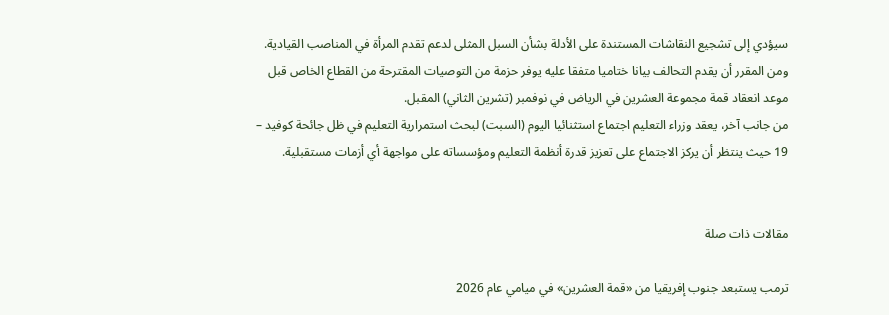سيؤدي إلى تشجيع النقاشات المستندة على الأدلة بشأن السبل المثلى لدعم تقدم المرأة في المناصب القيادية.
ومن المقرر أن يقدم التحالف بيانا ختاميا متفقا عليه يوفر حزمة من التوصيات المقترحة من القطاع الخاص قبل موعد انعقاد قمة مجموعة العشرين في الرياض في نوفمبر (تشرين الثاني) المقبل.
من جانب آخر، يعقد وزراء التعليم اجتماع استثنائيا اليوم (السبت) لبحث استمرارية التعليم في ظل جائحة كوفيد – 19 حيث ينتظر أن يركز الاجتماع على تعزيز قدرة أنظمة التعليم ومؤسساته على مواجهة أي أزمات مستقبلية.


مقالات ذات صلة

ترمب يستبعد جنوب إفريقيا من «قمة العشرين» في ميامي عام 2026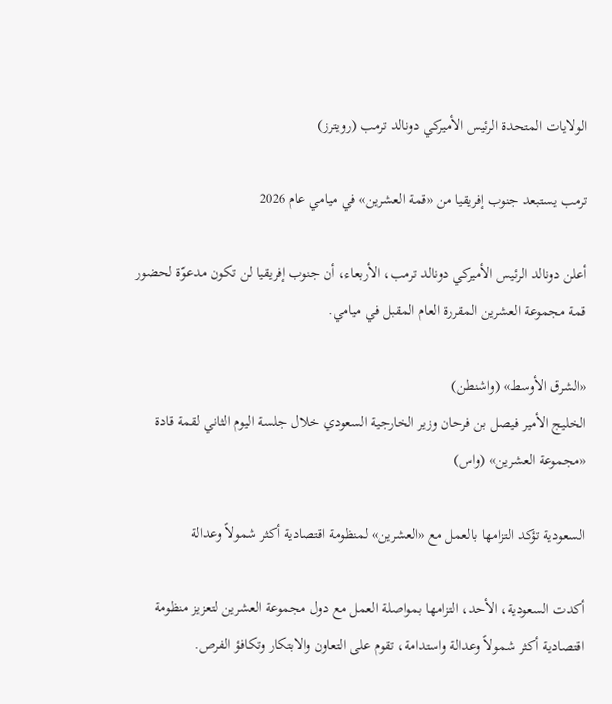الولايات المتحدة الرئيس الأميركي دونالد ترمب (رويترز)

ترمب يستبعد جنوب إفريقيا من «قمة العشرين» في ميامي عام 2026

أعلن دونالد الرئيس الأميركي دونالد ترمب، الأربعاء، أن جنوب إفريقيا لن تكون مدعوّة لحضور قمة مجموعة العشرين المقررة العام المقبل في ميامي.

«الشرق الأوسط» (واشنطن)
الخليج الأمير فيصل بن فرحان وزير الخارجية السعودي خلال جلسة اليوم الثاني لقمة قادة «مجموعة العشرين» (واس)

السعودية تؤكد التزامها بالعمل مع «العشرين» لمنظومة اقتصادية أكثر شمولاً وعدالة

أكدت السعودية، الأحد، التزامها بمواصلة العمل مع دول مجموعة العشرين لتعزيز منظومة اقتصادية أكثر شمولاً وعدالة واستدامة، تقوم على التعاون والابتكار وتكافؤ الفرص.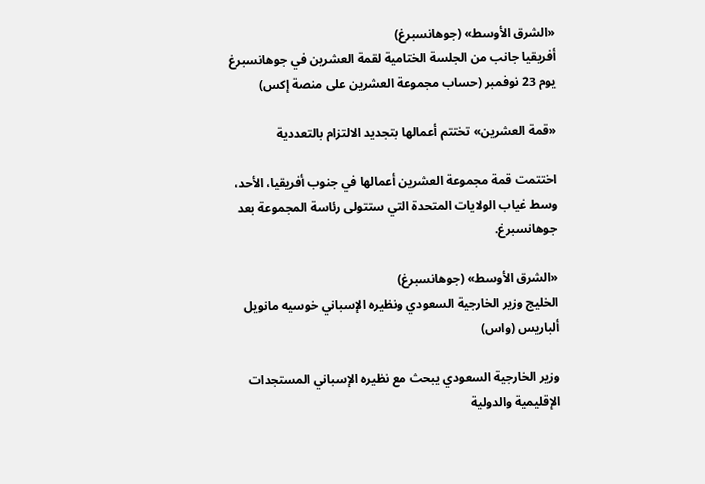«الشرق الأوسط» (جوهانسبرغ)
أفريقيا جانب من الجلسة الختامية لقمة العشرين في جوهانسبرغ يوم 23 نوفمبر (حساب مجموعة العشرين على منصة إكس)

«قمة العشرين» تختتم أعمالها بتجديد الالتزام بالتعددية

اختتمت قمة مجموعة العشرين أعمالها في جنوب أفريقيا، الأحد، وسط غياب الولايات المتحدة التي ستتولى رئاسة المجموعة بعد جوهانسبرغ.

«الشرق الأوسط» (جوهانسبرغ)
الخليج وزير الخارجية السعودي ونظيره الإسباني خوسيه مانويل ألباريس (واس)

وزير الخارجية السعودي يبحث مع نظيره الإسباني المستجدات الإقليمية والدولية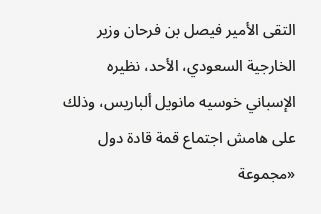التقى الأمير فيصل بن فرحان وزير الخارجية السعودي، الأحد، نظيره الإسباني خوسيه مانويل ألباريس، وذلك على هامش اجتماع قمة قادة دول «مجموعة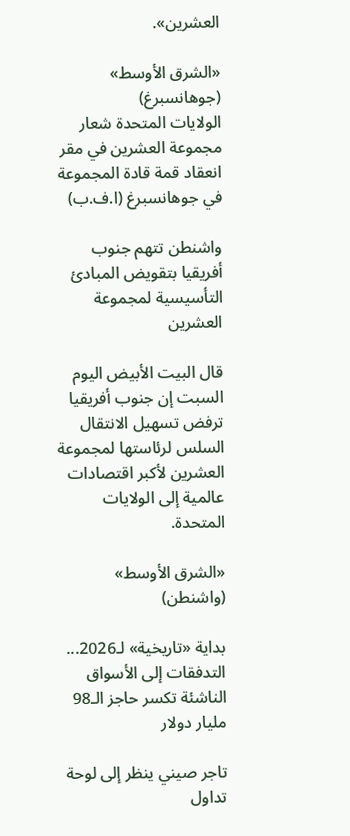العشرين».

«الشرق الأوسط» (جوهانسبرغ)
الولايات المتحدة شعار مجموعة العشرين في مقر انعقاد قمة قادة المجموعة في جوهانسبرغ (ا.ف.ب)

واشنطن تتهم جنوب أفريقيا بتقويض المبادئ التأسيسية لمجموعة العشرين

قال البيت الأبيض اليوم السبت إن جنوب أفريقيا ترفض تسهيل الانتقال السلس لرئاستها لمجموعة العشرين لأكبر اقتصادات عالمية إلى الولايات المتحدة.

«الشرق الأوسط» (واشنطن)

بداية «تاريخية» لـ2026... التدفقات إلى الأسواق الناشئة تكسر حاجز الـ98 مليار دولار

تاجر صيني ينظر إلى لوحة تداول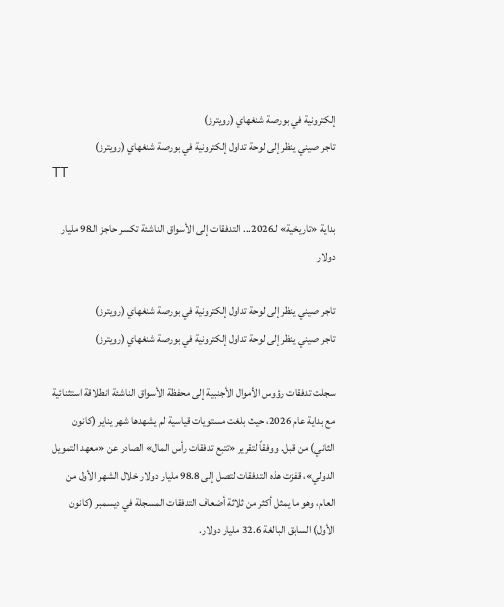إلكترونية في بورصة شنغهاي (رويترز)
تاجر صيني ينظر إلى لوحة تداول إلكترونية في بورصة شنغهاي (رويترز)
TT

بداية «تاريخية» لـ2026... التدفقات إلى الأسواق الناشئة تكسر حاجز الـ98 مليار دولار

تاجر صيني ينظر إلى لوحة تداول إلكترونية في بورصة شنغهاي (رويترز)
تاجر صيني ينظر إلى لوحة تداول إلكترونية في بورصة شنغهاي (رويترز)

سجلت تدفقات رؤوس الأموال الأجنبية إلى محفظة الأسواق الناشئة انطلاقة استثنائية مع بداية عام 2026، حيث بلغت مستويات قياسية لم يشهدها شهر يناير (كانون الثاني) من قبل. ووفقاً لتقرير «تتبع تدفقات رأس المال» الصادر عن «معهد التمويل الدولي»، قفزت هذه التدفقات لتصل إلى 98.8 مليار دولار خلال الشهر الأول من العام، وهو ما يمثل أكثر من ثلاثة أضعاف التدفقات المسجلة في ديسمبر (كانون الأول) السابق البالغة 32.6 مليار دولار.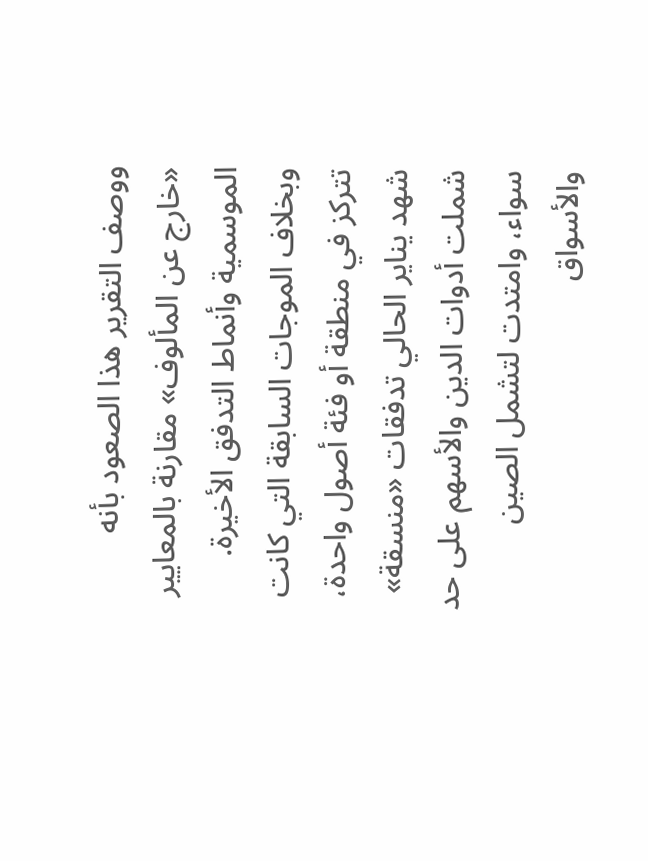ووصف التقرير هذا الصعود بأنه «خارج عن المألوف» مقارنة بالمعايير الموسمية وأنماط التدفق الأخيرة. وبخلاف الموجات السابقة التي كانت تتركز في منطقة أو فئة أصول واحدة، شهد يناير الحالي تدفقات «منسقة» شملت أدوات الدين والأسهم على حد سواء، وامتدت لتشمل الصين والأسواق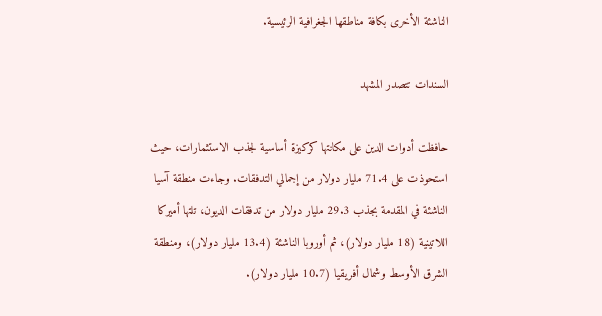الناشئة الأخرى بكافة مناطقها الجغرافية الرئيسية.

السندات تتصدر المشهد

حافظت أدوات الدين على مكانتها كركيزة أساسية لجذب الاستثمارات، حيث استحوذت على 71.4 مليار دولار من إجمالي التدفقات. وجاءت منطقة آسيا الناشئة في المقدمة بجذب 29.3 مليار دولار من تدفقات الديون، تلتها أميركا اللاتينية (18 مليار دولار)، ثم أوروبا الناشئة (13.4 مليار دولار)، ومنطقة الشرق الأوسط وشمال أفريقيا (10.7 مليار دولار).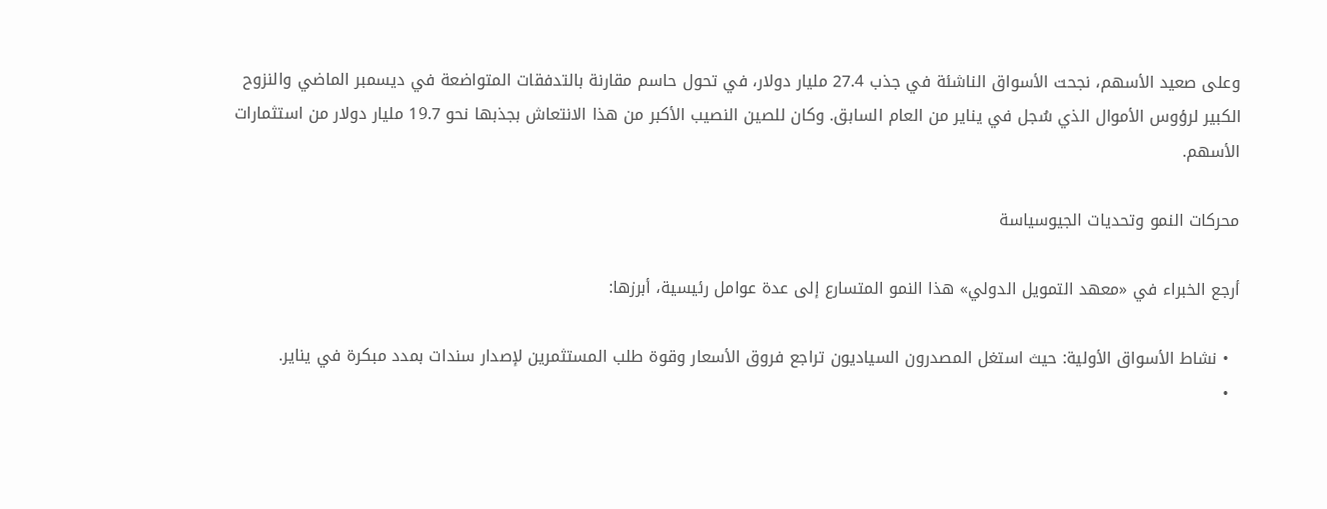وعلى صعيد الأسهم، نجحت الأسواق الناشئة في جذب 27.4 مليار دولار، في تحول حاسم مقارنة بالتدفقات المتواضعة في ديسمبر الماضي والنزوح الكبير لرؤوس الأموال الذي سُجل في يناير من العام السابق. وكان للصين النصيب الأكبر من هذا الانتعاش بجذبها نحو 19.7 مليار دولار من استثمارات الأسهم.

محركات النمو وتحديات الجيوسياسة

أرجع الخبراء في «معهد التمويل الدولي» هذا النمو المتسارع إلى عدة عوامل رئيسية، أبرزها:

  • نشاط الأسواق الأولية: حيث استغل المصدرون السياديون تراجع فروق الأسعار وقوة طلب المستثمرين لإصدار سندات بمدد مبكرة في يناير.
  •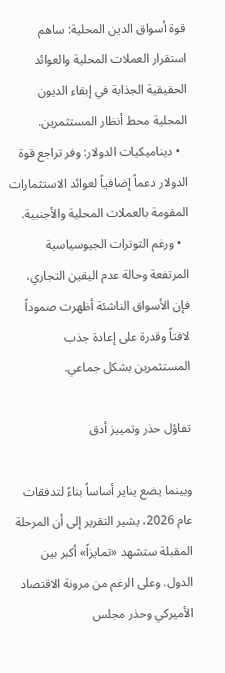قوة أسواق الدين المحلية: ساهم استقرار العملات المحلية والعوائد الحقيقية الجذابة في إبقاء الديون المحلية محط أنظار المستثمرين.
  • ديناميكيات الدولار: وفر تراجع قوة الدولار دعماً إضافياً لعوائد الاستثمارات المقومة بالعملات المحلية والأجنبية.
  • ورغم التوترات الجيوسياسية المرتفعة وحالة عدم اليقين التجاري، فإن الأسواق الناشئة أظهرت صموداً لافتاً وقدرة على إعادة جذب المستثمرين بشكل جماعي.

تفاؤل حذر وتمييز أدق

وبينما يضع يناير أساساً بناءً لتدفقات عام 2026، يشير التقرير إلى أن المرحلة المقبلة ستشهد «تمايزاً» أكبر بين الدول. وعلى الرغم من مرونة الاقتصاد الأميركي وحذر مجلس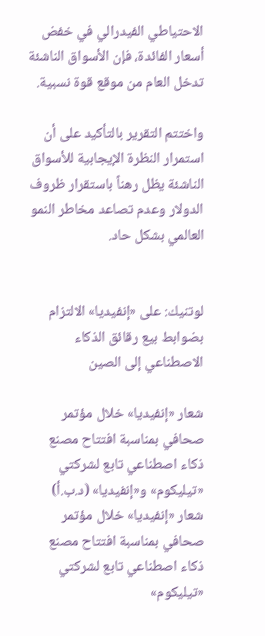الاحتياطي الفيدرالي في خفض أسعار الفائدة، فإن الأسواق الناشئة تدخل العام من موقع قوة نسبية.

واختتم التقرير بالتأكيد على أن استمرار النظرة الإيجابية للأسواق الناشئة يظل رهناً باستقرار ظروف الدولار وعدم تصاعد مخاطر النمو العالمي بشكل حاد.


لوتنيك: على «إنفيديا» الالتزام بضوابط بيع رقائق الذكاء الاصطناعي إلى الصين

شعار «إنفيديا» خلال مؤتمر صحافي بمناسبة افتتاح مصنع ذكاء اصطناعي تابع لشركتي «تيليكوم» و«إنفيديا» (د.ب.أ)
شعار «إنفيديا» خلال مؤتمر صحافي بمناسبة افتتاح مصنع ذكاء اصطناعي تابع لشركتي «تيليكوم»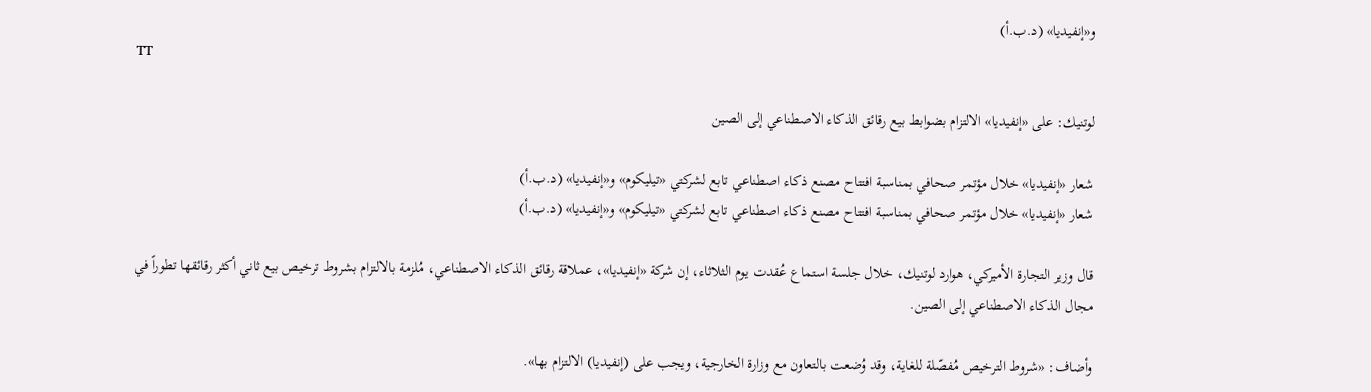و«إنفيديا» (د.ب.أ)
TT

لوتنيك: على «إنفيديا» الالتزام بضوابط بيع رقائق الذكاء الاصطناعي إلى الصين

شعار «إنفيديا» خلال مؤتمر صحافي بمناسبة افتتاح مصنع ذكاء اصطناعي تابع لشركتي «تيليكوم» و«إنفيديا» (د.ب.أ)
شعار «إنفيديا» خلال مؤتمر صحافي بمناسبة افتتاح مصنع ذكاء اصطناعي تابع لشركتي «تيليكوم» و«إنفيديا» (د.ب.أ)

قال وزير التجارة الأميركي، هوارد لوتنيك، خلال جلسة استماع عُقدت يوم الثلاثاء، إن شركة «إنفيديا»، عملاقة رقائق الذكاء الاصطناعي، مُلزمة بالالتزام بشروط ترخيص بيع ثاني أكثر رقائقها تطوراً في مجال الذكاء الاصطناعي إلى الصين.

وأضاف: «شروط الترخيص مُفصّلة للغاية، وقد وُضعت بالتعاون مع وزارة الخارجية، ويجب على (إنفيديا) الالتزام بها».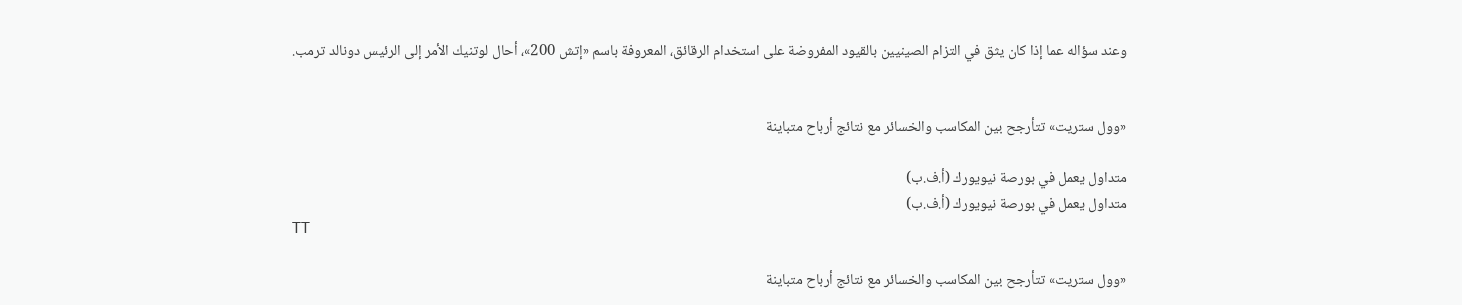وعند سؤاله عما إذا كان يثق في التزام الصينيين بالقيود المفروضة على استخدام الرقائق، المعروفة باسم «إتش 200»، أحال لوتنيك الأمر إلى الرئيس دونالد ترمب.


«وول ستريت» تتأرجح بين المكاسب والخسائر مع نتائج أرباح متباينة

متداول يعمل في بورصة نيويورك (أ.ف.ب)
متداول يعمل في بورصة نيويورك (أ.ف.ب)
TT

«وول ستريت» تتأرجح بين المكاسب والخسائر مع نتائج أرباح متباينة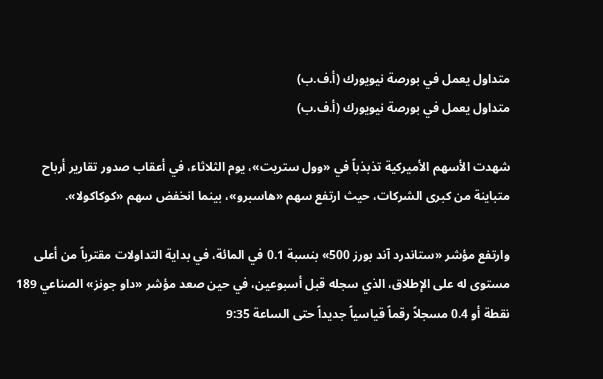متداول يعمل في بورصة نيويورك (أ.ف.ب)
متداول يعمل في بورصة نيويورك (أ.ف.ب)

شهدت الأسهم الأميركية تذبذباً في «وول ستريت»، يوم الثلاثاء، في أعقاب صدور تقارير أرباح متباينة من كبرى الشركات، حيث ارتفع سهم «هاسبرو»، بينما انخفض سهم «كوكاكولا».

وارتفع مؤشر «ستاندرد آند بورز 500» بنسبة 0.1 في المائة، في بداية التداولات مقترباً من أعلى مستوى له على الإطلاق، الذي سجله قبل أسبوعين، في حين صعد مؤشر «داو جونز» الصناعي 189 نقطة أو 0.4 مسجلاً رقماً قياسياً جديداً حتى الساعة 9:35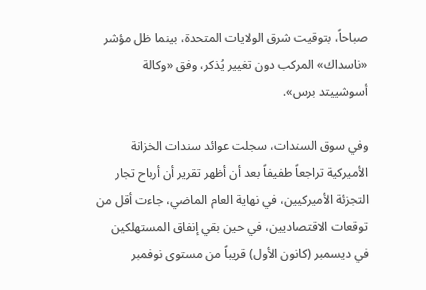صباحاً، بتوقيت شرق الولايات المتحدة، بينما ظل مؤشر «ناسداك» المركب دون تغيير يُذكر، وفق «وكالة أسوشييتد برس».

وفي سوق السندات، سجلت عوائد سندات الخزانة الأميركية تراجعاً طفيفاً بعد أن أظهر تقرير أن أرباح تجار التجزئة الأميركيين، في نهاية العام الماضي، جاءت أقل من توقعات الاقتصاديين، في حين بقي إنفاق المستهلكين في ديسمبر (كانون الأول) قريباً من مستوى نوفمبر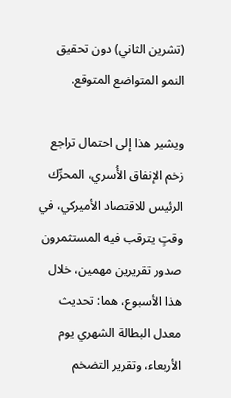(تشرين الثاني) دون تحقيق النمو المتواضع المتوقع.

ويشير هذا إلى احتمال تراجع زخم الإنفاق الأُسري، المحرِّك الرئيس للاقتصاد الأميركي، في وقتٍ يترقب فيه المستثمرون صدور تقريرين مهمين، خلال هذا الأسبوع، هما: تحديث معدل البطالة الشهري يوم الأربعاء، وتقرير التضخم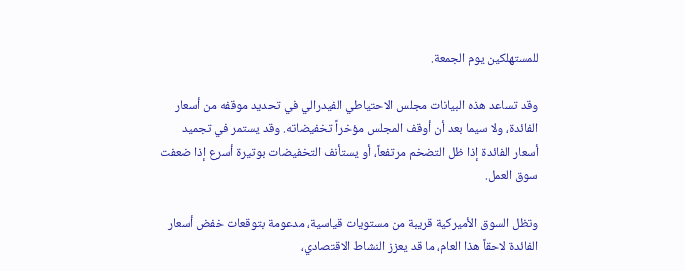للمستهلكين يوم الجمعة.

وقد تساعد هذه البيانات مجلس الاحتياطي الفيدرالي في تحديد موقفه من أسعار الفائدة، ولا سيما بعد أن أوقف المجلس مؤخراً تخفيضاته. وقد يستمر في تجميد أسعار الفائدة إذا ظل التضخم مرتفعاً، أو يستأنف التخفيضات بوتيرة أسرع إذا ضعفت سوق العمل.

وتظل السوق الأميركية قريبة من مستويات قياسية، مدعومة بتوقعات خفض أسعار الفائدة لاحقاً هذا العام، ما قد يعزز النشاط الاقتصادي،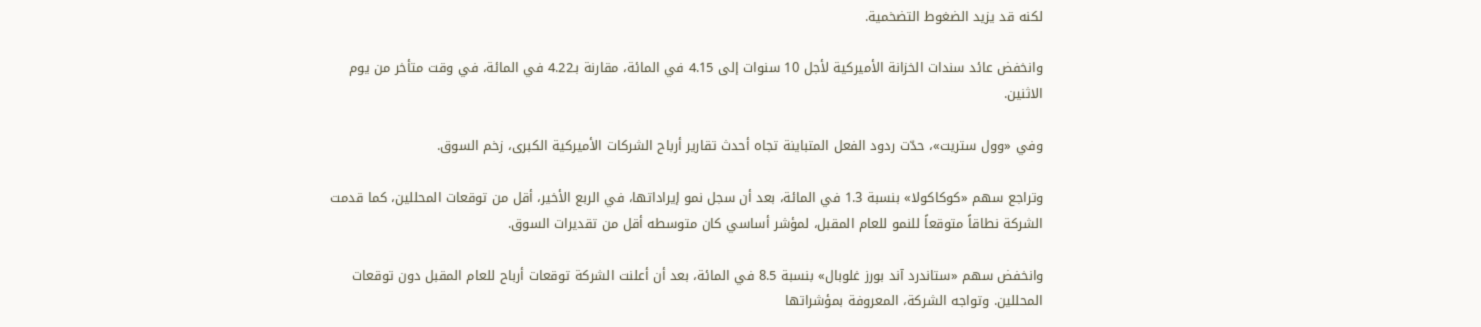لكنه قد يزيد الضغوط التضخمية.

وانخفض عائد سندات الخزانة الأميركية لأجل 10 سنوات إلى 4.15 في المائة، مقارنة بـ4.22 في المائة، في وقت متأخر من يوم الاثنين.

وفي «وول ستريت»، حدّت ردود الفعل المتباينة تجاه أحدث تقارير أرباح الشركات الأميركية الكبرى، زخم السوق.

وتراجع سهم «كوكاكولا» بنسبة 1.3 في المائة، بعد أن سجل نمو إيراداتها، في الربع الأخير، أقل من توقعات المحللين، كما قدمت الشركة نطاقاً متوقعاً للنمو للعام المقبل، لمؤشر أساسي كان متوسطه أقل من تقديرات السوق.

وانخفض سهم «ستاندرد آند بورز غلوبال» بنسبة 8.5 في المائة، بعد أن أعلنت الشركة توقعات أرباح للعام المقبل دون توقعات المحللين. وتواجه الشركة، المعروفة بمؤشراتها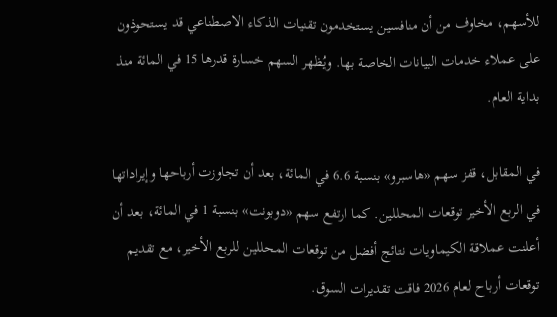للأسهم، مخاوف من أن منافسين يستخدمون تقنيات الذكاء الاصطناعي قد يستحوذون على عملاء خدمات البيانات الخاصة بها. ويُظهر السهم خسارة قدرها 15 في المائة منذ بداية العام.

في المقابل، قفز سهم «هاسبرو» بنسبة 6.6 في المائة، بعد أن تجاوزت أرباحها وإيراداتها في الربع الأخير توقعات المحللين. كما ارتفع سهم «دوبونت» بنسبة 1 في المائة، بعد أن أعلنت عملاقة الكيماويات نتائج أفضل من توقعات المحللين للربع الأخير، مع تقديم توقعات أرباح لعام 2026 فاقت تقديرات السوق.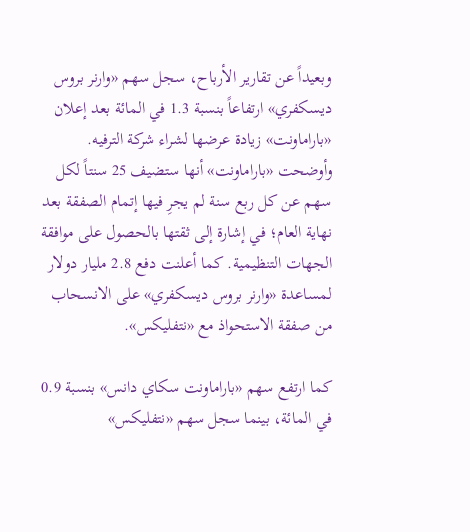وبعيداً عن تقارير الأرباح، سجل سهم «وارنر بروس ديسكفري» ارتفاعاً بنسبة 1.3 في المائة بعد إعلان «باراماونت» زيادة عرضها لشراء شركة الترفيه. وأوضحت «باراماونت» أنها ستضيف 25 سنتاً لكل سهم عن كل ربع سنة لم يجرِ فيها إتمام الصفقة بعد نهاية العام؛ في إشارة إلى ثقتها بالحصول على موافقة الجهات التنظيمية. كما أعلنت دفع 2.8 مليار دولار لمساعدة «وارنر بروس ديسكفري» على الانسحاب من صفقة الاستحواذ مع «نتفليكس».

كما ارتفع سهم «باراماونت سكاي دانس» بنسبة 0.9 في المائة، بينما سجل سهم «نتفليكس»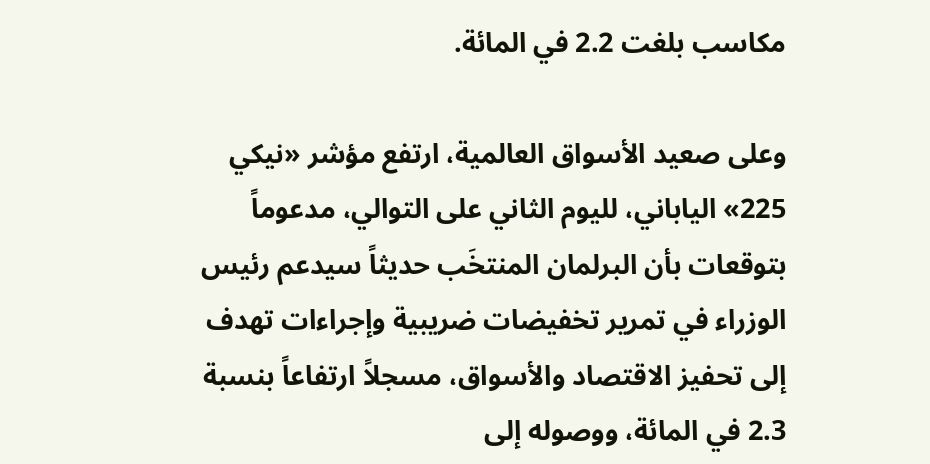مكاسب بلغت 2.2 في المائة.

وعلى صعيد الأسواق العالمية، ارتفع مؤشر «نيكي 225» الياباني، لليوم الثاني على التوالي، مدعوماً بتوقعات بأن البرلمان المنتخَب حديثاً سيدعم رئيس الوزراء في تمرير تخفيضات ضريبية وإجراءات تهدف إلى تحفيز الاقتصاد والأسواق، مسجلاً ارتفاعاً بنسبة 2.3 في المائة، ووصوله إلى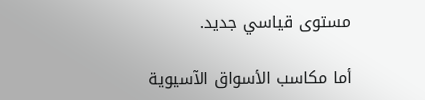مستوى قياسي جديد.

أما مكاسب الأسواق الآسيوية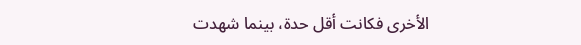الأخرى فكانت أقل حدة، بينما شهدت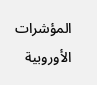المؤشرات الأوروبية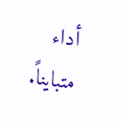أداء متبايناً.